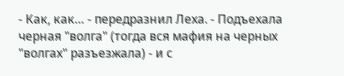- Как, как… - передразнил Леха. - Подъехала черная "волга" (тогда вся мафия на черных "волгах" разъезжала) - и с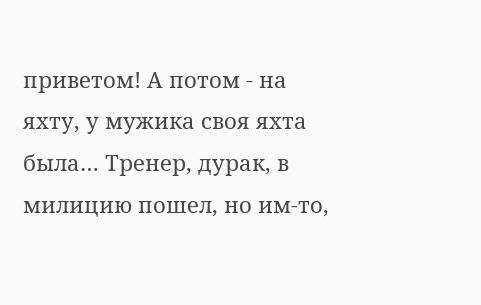приветом! А потом - на яхту, у мужика своя яхта была… Тренер, дурак, в милицию пошел, но им-то,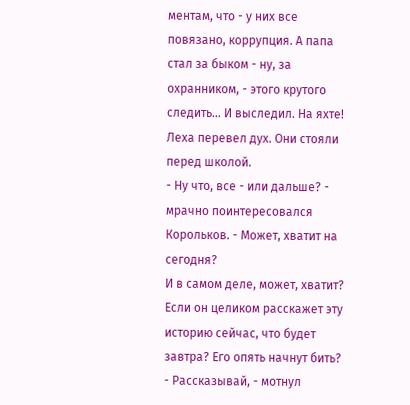ментам, что - у них все повязано, коррупция. А папа стал за быком - ну, за охранником, - этого крутого следить… И выследил. На яхте!
Леха перевел дух. Они стояли перед школой.
- Ну что, все - или дальше? - мрачно поинтересовался Корольков. - Может, хватит на сегодня?
И в самом деле, может, хватит? Если он целиком расскажет эту историю сейчас, что будет завтра? Его опять начнут бить?
- Рассказывай, - мотнул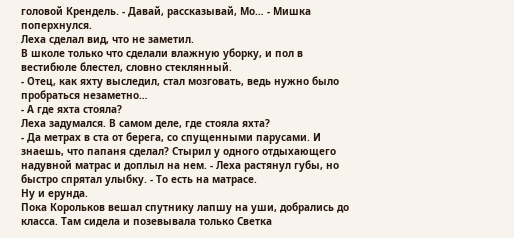головой Крендель. - Давай, рассказывай, Мо… - Мишка поперхнулся.
Леха сделал вид, что не заметил.
В школе только что сделали влажную уборку, и пол в вестибюле блестел, словно стеклянный.
- Отец, как яхту выследил, стал мозговать, ведь нужно было пробраться незаметно…
- А где яхта стояла?
Леха задумался. В самом деле, где стояла яхта?
- Да метрах в ста от берега, со спущенными парусами. И знаешь, что папаня сделал? Стырил у одного отдыхающего надувной матрас и доплыл на нем. - Леха растянул губы, но быстро спрятал улыбку. - То есть на матрасе.
Ну и ерунда.
Пока Корольков вешал спутнику лапшу на уши, добрались до класса. Там сидела и позевывала только Светка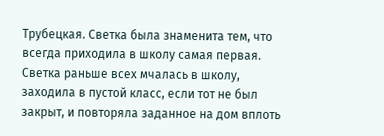Трубецкая. Светка была знаменита тем, что всегда приходила в школу самая первая. Светка раньше всех мчалась в школу, заходила в пустой класс, если тот не был закрыт, и повторяла заданное на дом вплоть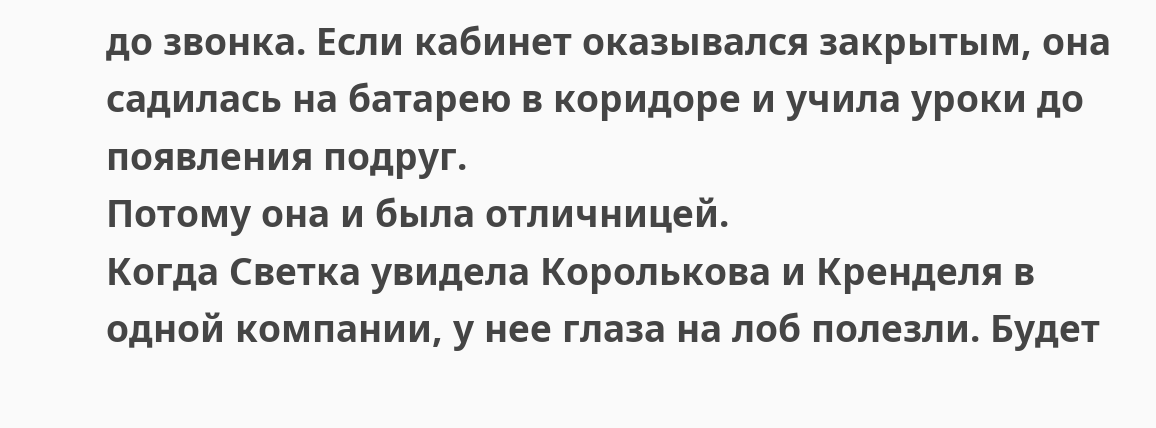до звонка. Если кабинет оказывался закрытым, она садилась на батарею в коридоре и учила уроки до появления подруг.
Потому она и была отличницей.
Когда Светка увидела Королькова и Кренделя в одной компании, у нее глаза на лоб полезли. Будет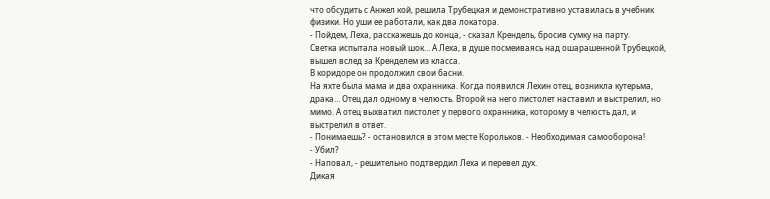что обсудить с Анжел кой, решила Трубецкая и демонстративно уставилась в учебник физики. Но уши ее работали, как два локатора.
- Пойдем, Леха, расскажешь до конца, - сказал Крендель, бросив сумку на парту.
Светка испытала новый шок… А Леха, в душе посмеиваясь над ошарашенной Трубецкой, вышел вслед за Кренделем из класса.
В коридоре он продолжил свои басни.
На яхте была мама и два охранника. Когда появился Лехин отец, возникла кутерьма, драка… Отец дал одному в челюсть. Второй на него пистолет наставил и выстрелил, но мимо. А отец выхватил пистолет у первого охранника, которому в челюсть дал, и выстрелил в ответ.
- Понимаешь? - остановился в этом месте Корольков. - Необходимая самооборона!
- Убил?
- Наповал, - решительно подтвердил Леха и перевел дух.
Дикая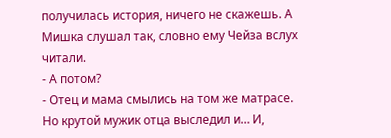получилась история, ничего не скажешь. А Мишка слушал так, словно ему Чейза вслух читали.
- А потом?
- Отец и мама смылись на том же матрасе. Но крутой мужик отца выследил и… И,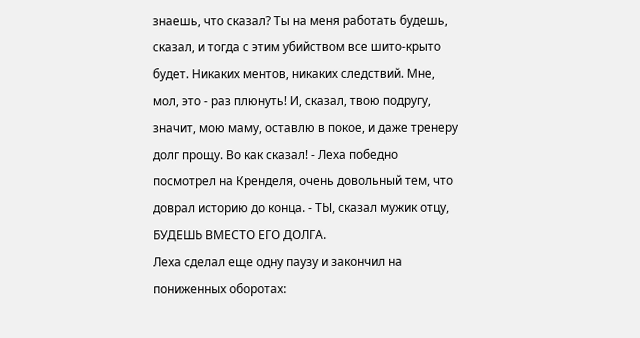знаешь, что сказал? Ты на меня работать будешь, сказал, и тогда с этим убийством все шито-крыто будет. Никаких ментов, никаких следствий. Мне, мол, это - раз плюнуть! И, сказал, твою подругу, значит, мою маму, оставлю в покое, и даже тренеру долг прощу. Во как сказал! - Леха победно посмотрел на Кренделя, очень довольный тем, что доврал историю до конца. - ТЫ, сказал мужик отцу, БУДЕШЬ ВМЕСТО ЕГО ДОЛГА.
Леха сделал еще одну паузу и закончил на пониженных оборотах: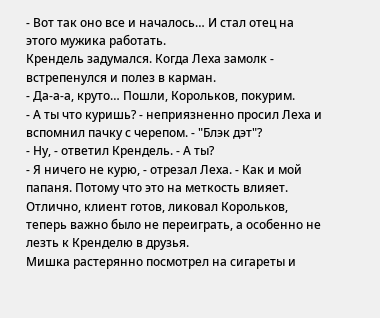- Вот так оно все и началось… И стал отец на этого мужика работать.
Крендель задумался. Когда Леха замолк - встрепенулся и полез в карман.
- Да-а-а, круто… Пошли, Корольков, покурим.
- А ты что куришь? - неприязненно просил Леха и вспомнил пачку с черепом. - "Блэк дэт"?
- Ну, - ответил Крендель. - А ты?
- Я ничего не курю, - отрезал Леха. - Как и мой папаня. Потому что это на меткость влияет.
Отлично, клиент готов, ликовал Корольков, теперь важно было не переиграть, а особенно не лезть к Кренделю в друзья.
Мишка растерянно посмотрел на сигареты и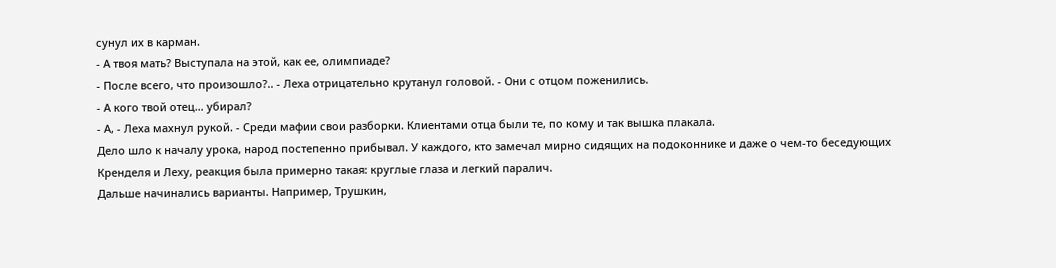сунул их в карман.
- А твоя мать? Выступала на этой, как ее, олимпиаде?
- После всего, что произошло?.. - Леха отрицательно крутанул головой. - Они с отцом поженились.
- А кого твой отец… убирал?
- А, - Леха махнул рукой. - Среди мафии свои разборки. Клиентами отца были те, по кому и так вышка плакала.
Дело шло к началу урока, народ постепенно прибывал. У каждого, кто замечал мирно сидящих на подоконнике и даже о чем-то беседующих Кренделя и Леху, реакция была примерно такая: круглые глаза и легкий паралич.
Дальше начинались варианты. Например, Трушкин,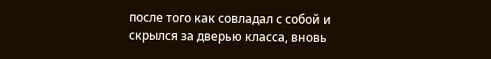после того как совладал с собой и скрылся за дверью класса, вновь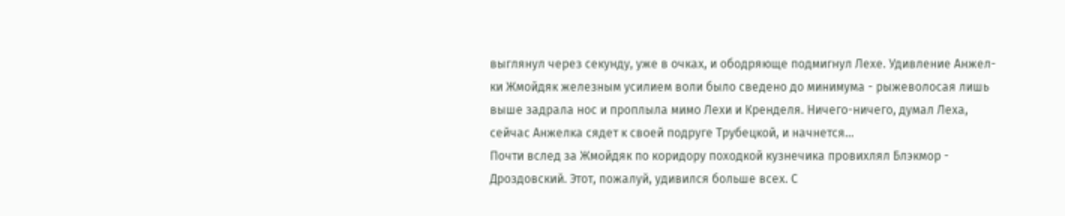выглянул через секунду, уже в очках, и ободряюще подмигнул Лехе. Удивление Анжел-ки Жмойдяк железным усилием воли было сведено до минимума - рыжеволосая лишь выше задрала нос и проплыла мимо Лехи и Кренделя. Ничего-ничего, думал Леха, сейчас Анжелка сядет к своей подруге Трубецкой, и начнется…
Почти вслед за Жмойдяк по коридору походкой кузнечика провихлял Блэкмор - Дроздовский. Этот, пожалуй, удивился больше всех. С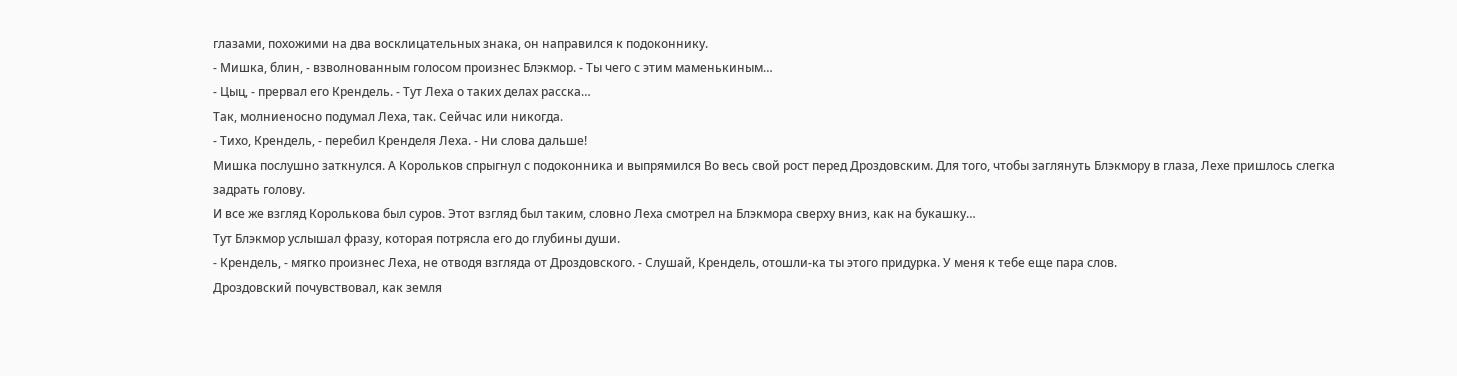глазами, похожими на два восклицательных знака, он направился к подоконнику.
- Мишка, блин, - взволнованным голосом произнес Блэкмор. - Ты чего с этим маменькиным…
- Цыц, - прервал его Крендель. - Тут Леха о таких делах расска…
Так, молниеносно подумал Леха, так. Сейчас или никогда.
- Тихо, Крендель, - перебил Кренделя Леха. - Ни слова дальше!
Мишка послушно заткнулся. А Корольков спрыгнул с подоконника и выпрямился Во весь свой рост перед Дроздовским. Для того, чтобы заглянуть Блэкмору в глаза, Лехе пришлось слегка задрать голову.
И все же взгляд Королькова был суров. Этот взгляд был таким, словно Леха смотрел на Блэкмора сверху вниз, как на букашку…
Тут Блэкмор услышал фразу, которая потрясла его до глубины души.
- Крендель, - мягко произнес Леха, не отводя взгляда от Дроздовского. - Слушай, Крендель, отошли-ка ты этого придурка. У меня к тебе еще пара слов.
Дроздовский почувствовал, как земля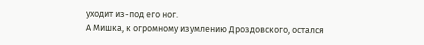уходит из-под его ног.
А Мишка, к огромному изумлению Дроздовского, остался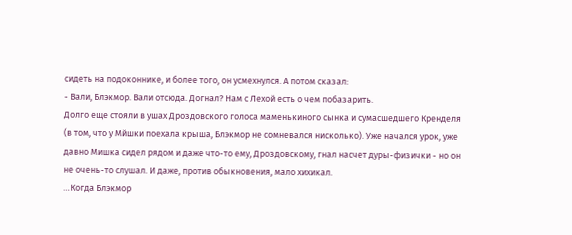сидеть на подоконнике, и более того, он усмехнулся. А потом сказал:
- Вали, Блэкмор. Вали отсюда. Догнал? Нам с Лехой есть о чем побазарить.
Долго еще стояли в ушах Дроздовского голоса маменькиного сынка и сумасшедшего Кренделя (в том, что у Мйшки поехала крыша, Блэкмор не сомневался нисколько). Уже начался урок, уже давно Мишка сидел рядом и даже что-то ему, Дроздовскому, гнал насчет дуры-физички - но он не очень-то слушал. И даже, против обыкновения, мало хихикал.
…Когда Блэкмор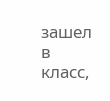зашел в класс,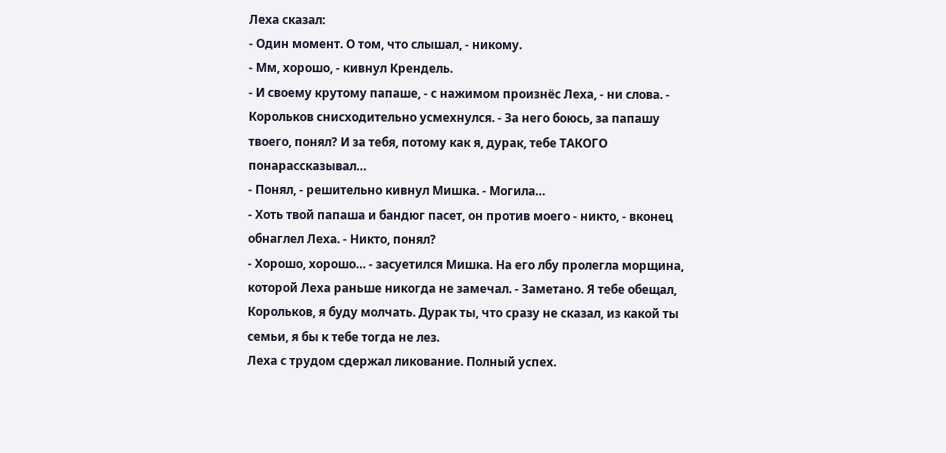Леха сказал:
- Один момент. О том, что слышал, - никому.
- Мм, хорошо, - кивнул Крендель.
- И своему крутому папаше, - с нажимом произнёс Леха, - ни слова. - Корольков снисходительно усмехнулся. - За него боюсь, за папашу твоего, понял? И за тебя, потому как я, дурак, тебе ТАКОГО понарассказывал…
- Понял, - решительно кивнул Мишка. - Могила…
- Хоть твой папаша и бандюг пасет, он против моего - никто, - вконец обнаглел Леха. - Никто, понял?
- Хорошо, хорошо… - засуетился Мишка. На его лбу пролегла морщина, которой Леха раньше никогда не замечал. - Заметано. Я тебе обещал, Корольков, я буду молчать. Дурак ты, что сразу не сказал, из какой ты семьи, я бы к тебе тогда не лез.
Леха с трудом сдержал ликование. Полный успех.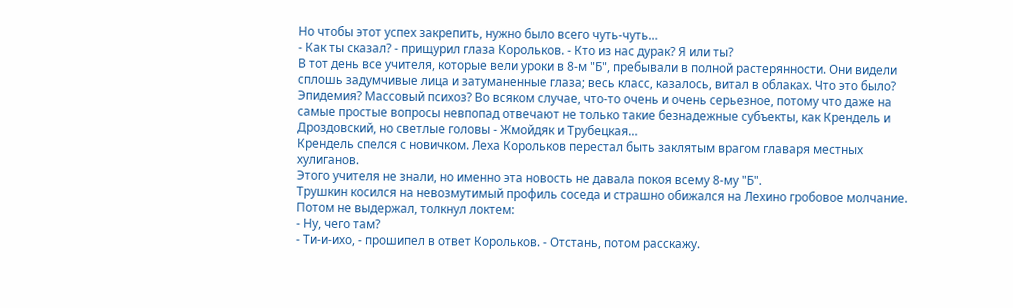Но чтобы этот успех закрепить, нужно было всего чуть-чуть…
- Как ты сказал? - прищурил глаза Корольков. - Кто из нас дурак? Я или ты?
В тот день все учителя, которые вели уроки в 8-м "Б", пребывали в полной растерянности. Они видели сплошь задумчивые лица и затуманенные глаза; весь класс, казалось, витал в облаках. Что это было? Эпидемия? Массовый психоз? Во всяком случае, что-то очень и очень серьезное, потому что даже на самые простые вопросы невпопад отвечают не только такие безнадежные субъекты, как Крендель и Дроздовский, но светлые головы - Жмойдяк и Трубецкая…
Крендель спелся с новичком. Леха Корольков перестал быть заклятым врагом главаря местных хулиганов.
Этого учителя не знали, но именно эта новость не давала покоя всему 8-му "Б".
Трушкин косился на невозмутимый профиль соседа и страшно обижался на Лехино гробовое молчание. Потом не выдержал, толкнул локтем:
- Ну, чего там?
- Ти-и-ихо, - прошипел в ответ Корольков. - Отстань, потом расскажу.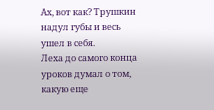Ах, вот как? Трушкин надул губы и весь ушел в себя.
Леха до самого конца уроков думал о том, какую еще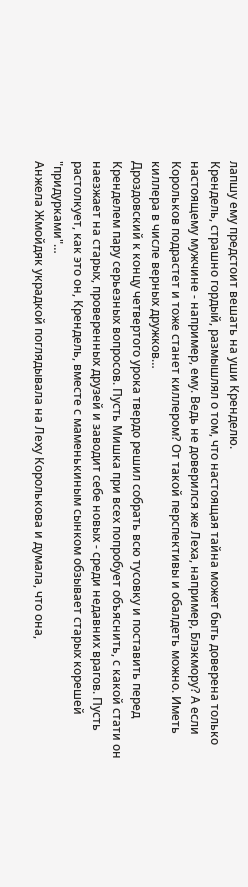лапшу ему предстоит вешать на уши Кренделю.
Крендель, страшно гордый, размышлял о том, что настоящая тайна может быть доверена только настоящему мужчине - например, ему. Ведь не доверился же Леха, например, Блэкмору? А если Корольков подрастет и тоже станет киллером? От такой перспективы и обалдеть можно. Иметь киллера в числе верных дружков…
Дроздовский к концу четвертого урока твердо решил собрать всю тусовку и поставить перед Кренделем пару серьезных вопросов. Пусть Мишка при всех попробует объяснить, с какой стати он наезжает на старых, проверенных друзей и заводит себе новых - среди недавних врагов. Пусть растолкует, как это он, Крендель, вместе с маменькиным сынком обзывает старых корешей "придурками"…
Анжела Жмойдяк украдкой поглядывала на Леху Королькова и думала, что она,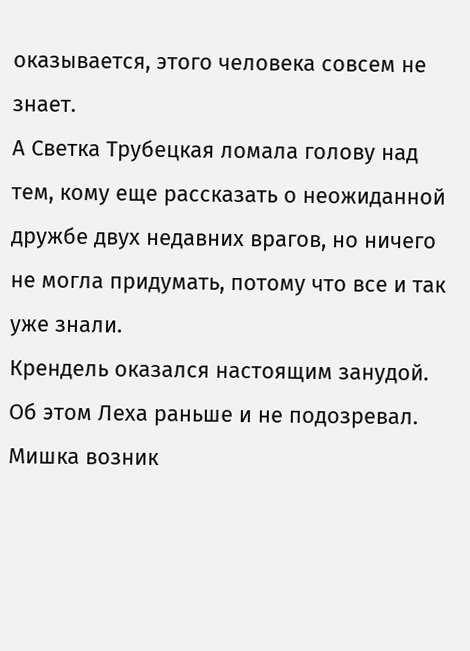оказывается, этого человека совсем не знает.
А Светка Трубецкая ломала голову над тем, кому еще рассказать о неожиданной дружбе двух недавних врагов, но ничего не могла придумать, потому что все и так уже знали.
Крендель оказался настоящим занудой. Об этом Леха раньше и не подозревал.
Мишка возник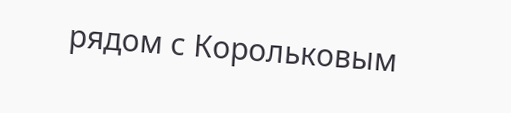рядом с Корольковым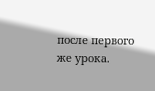после первого же урока.